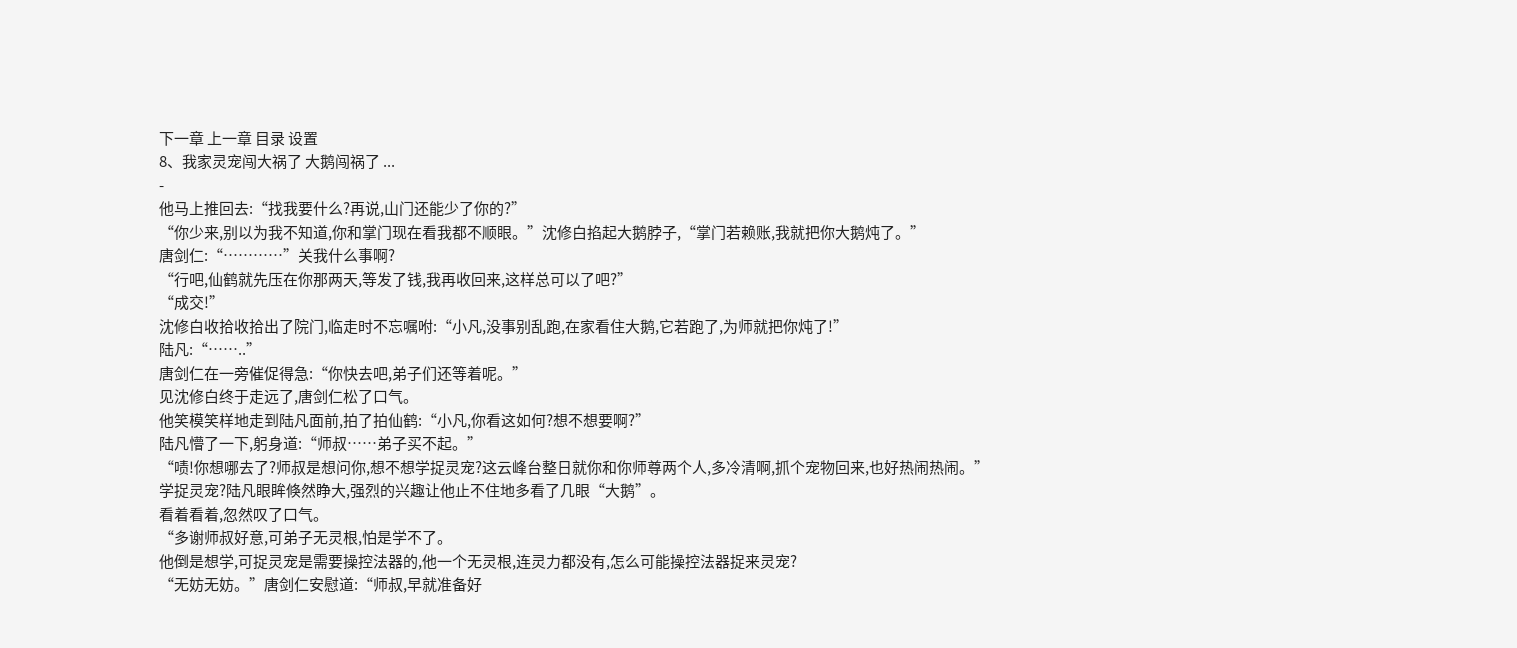下一章 上一章 目录 设置
8、我家灵宠闯大祸了 大鹅闯祸了 ...
-
他马上推回去:“找我要什么?再说,山门还能少了你的?”
“你少来,别以为我不知道,你和掌门现在看我都不顺眼。”沈修白掐起大鹅脖子,“掌门若赖账,我就把你大鹅炖了。”
唐剑仁:“…………”关我什么事啊?
“行吧,仙鹤就先压在你那两天,等发了钱,我再收回来,这样总可以了吧?”
“成交!”
沈修白收拾收拾出了院门,临走时不忘嘱咐:“小凡,没事别乱跑,在家看住大鹅,它若跑了,为师就把你炖了!”
陆凡:“……..”
唐剑仁在一旁催促得急:“你快去吧,弟子们还等着呢。”
见沈修白终于走远了,唐剑仁松了口气。
他笑模笑样地走到陆凡面前,拍了拍仙鹤:“小凡,你看这如何?想不想要啊?”
陆凡懵了一下,躬身道:“师叔……弟子买不起。”
“啧!你想哪去了?师叔是想问你,想不想学捉灵宠?这云峰台整日就你和你师尊两个人,多冷清啊,抓个宠物回来,也好热闹热闹。”
学捉灵宠?陆凡眼眸倏然睁大,强烈的兴趣让他止不住地多看了几眼“大鹅”。
看着看着,忽然叹了口气。
“多谢师叔好意,可弟子无灵根,怕是学不了。
他倒是想学,可捉灵宠是需要操控法器的,他一个无灵根,连灵力都没有,怎么可能操控法器捉来灵宠?
“无妨无妨。”唐剑仁安慰道:“师叔,早就准备好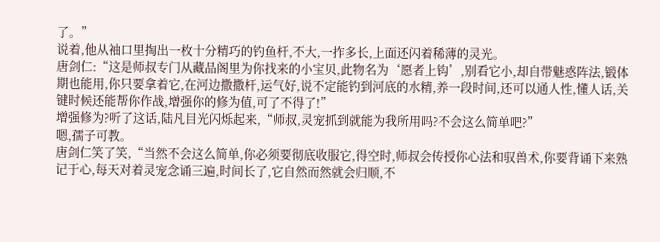了。”
说着,他从袖口里掏出一枚十分精巧的钓鱼杆,不大,一拃多长,上面还闪着稀薄的灵光。
唐剑仁:“这是师叔专门从藏品阁里为你找来的小宝贝,此物名为‘愿者上钩’,别看它小,却自带魅惑阵法,锻体期也能用,你只要拿着它,在河边撒撒杆,运气好,说不定能钓到河底的水精,养一段时间,还可以通人性,懂人话,关键时候还能帮你作战,增强你的修为值,可了不得了!”
增强修为?听了这话,陆凡目光闪烁起来,“师叔,灵宠抓到就能为我所用吗?不会这么简单吧?”
嗯,孺子可教。
唐剑仁笑了笑,“当然不会这么简单,你必须要彻底收服它,得空时,师叔会传授你心法和驭兽术,你要背诵下来熟记于心,每天对着灵宠念诵三遍,时间长了,它自然而然就会归顺,不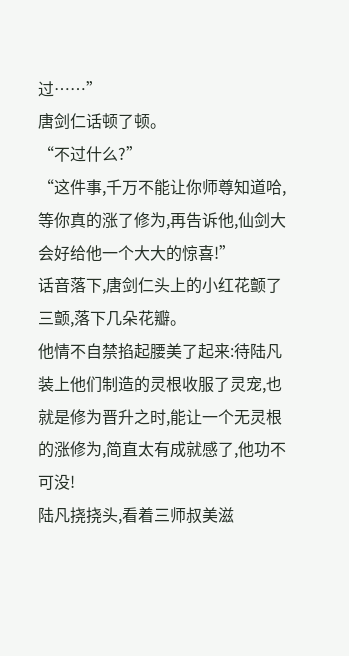过……”
唐剑仁话顿了顿。
“不过什么?”
“这件事,千万不能让你师尊知道哈,等你真的涨了修为,再告诉他,仙剑大会好给他一个大大的惊喜!”
话音落下,唐剑仁头上的小红花颤了三颤,落下几朵花瓣。
他情不自禁掐起腰美了起来:待陆凡装上他们制造的灵根收服了灵宠,也就是修为晋升之时,能让一个无灵根的涨修为,简直太有成就感了,他功不可没!
陆凡挠挠头,看着三师叔美滋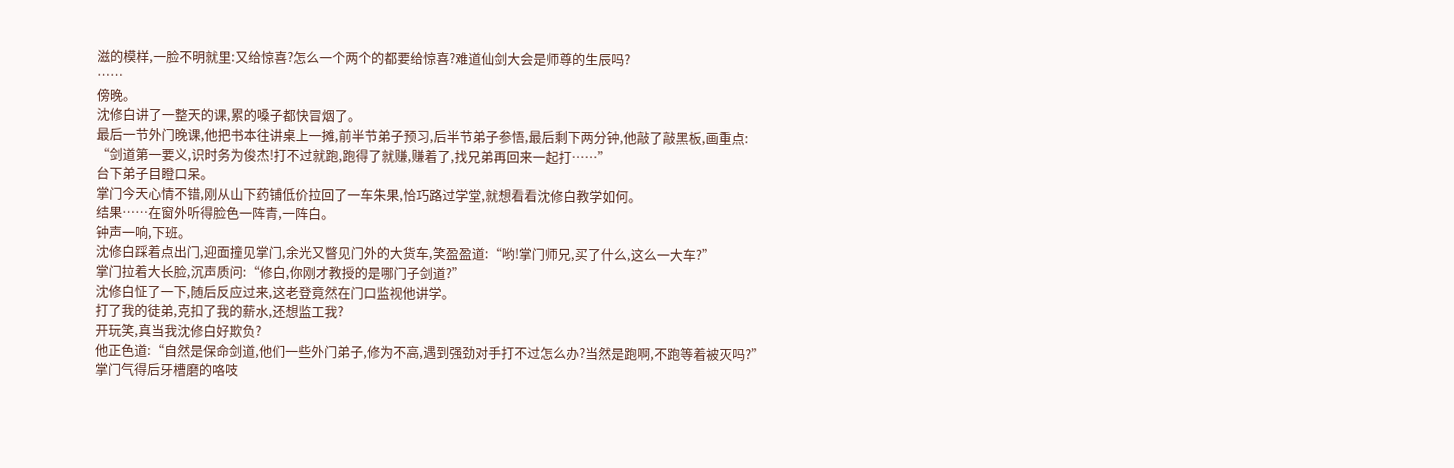滋的模样,一脸不明就里:又给惊喜?怎么一个两个的都要给惊喜?难道仙剑大会是师尊的生辰吗?
……
傍晚。
沈修白讲了一整天的课,累的嗓子都快冒烟了。
最后一节外门晚课,他把书本往讲桌上一摊,前半节弟子预习,后半节弟子参悟,最后剩下两分钟,他敲了敲黑板,画重点:
“剑道第一要义,识时务为俊杰!打不过就跑,跑得了就赚,赚着了,找兄弟再回来一起打……”
台下弟子目瞪口呆。
掌门今天心情不错,刚从山下药铺低价拉回了一车朱果,恰巧路过学堂,就想看看沈修白教学如何。
结果……在窗外听得脸色一阵青,一阵白。
钟声一响,下班。
沈修白踩着点出门,迎面撞见掌门,余光又瞥见门外的大货车,笑盈盈道:“哟!掌门师兄,买了什么,这么一大车?”
掌门拉着大长脸,沉声质问:“修白,你刚才教授的是哪门子剑道?”
沈修白怔了一下,随后反应过来,这老登竟然在门口监视他讲学。
打了我的徒弟,克扣了我的薪水,还想监工我?
开玩笑,真当我沈修白好欺负?
他正色道:“自然是保命剑道,他们一些外门弟子,修为不高,遇到强劲对手打不过怎么办?当然是跑啊,不跑等着被灭吗?”
掌门气得后牙槽磨的咯吱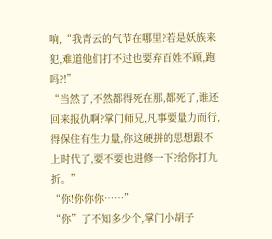响,“我青云的气节在哪里?若是妖族来犯,难道他们打不过也要弃百姓不顾,跑吗?!”
“当然了,不然都得死在那,都死了,谁还回来报仇啊?掌门师兄,凡事要量力而行,得保住有生力量,你这硬拼的思想跟不上时代了,要不要也进修一下?给你打九折。”
“你!你你你……”
“你”了不知多少个,掌门小胡子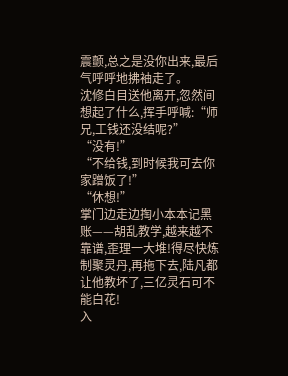震颤,总之是没你出来,最后气呼呼地拂袖走了。
沈修白目送他离开,忽然间想起了什么,挥手呼喊:“师兄,工钱还没结呢?”
“没有!”
“不给钱,到时候我可去你家蹭饭了!”
“休想!”
掌门边走边掏小本本记黑账——胡乱教学,越来越不靠谱,歪理一大堆!得尽快炼制聚灵丹,再拖下去,陆凡都让他教坏了,三亿灵石可不能白花!
入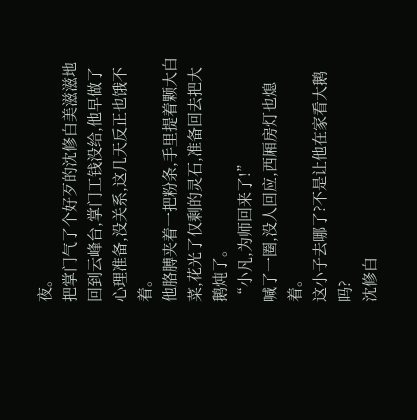夜。
把掌门气了个好歹的沈修白美滋滋地回到云峰台,掌门工钱没给,他早做了心理准备,没关系,这几天反正也饿不着。
他胳膊夹着一把粉条,手里提着颗大白菜,花光了仅剩的灵石,准备回去把大鹅炖了。
“小凡,为师回来了!”
喊了一圈,没人回应,西厢房灯也熄着。
这小子去哪了?不是让他在家看大鹅吗?
沈修白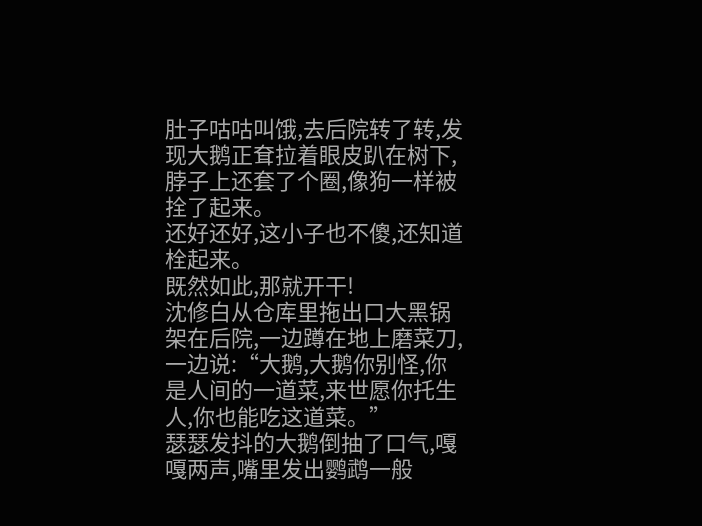肚子咕咕叫饿,去后院转了转,发现大鹅正耷拉着眼皮趴在树下,脖子上还套了个圈,像狗一样被拴了起来。
还好还好,这小子也不傻,还知道栓起来。
既然如此,那就开干!
沈修白从仓库里拖出口大黑锅架在后院,一边蹲在地上磨菜刀,一边说:“大鹅,大鹅你别怪,你是人间的一道菜,来世愿你托生人,你也能吃这道菜。”
瑟瑟发抖的大鹅倒抽了口气,嘎嘎两声,嘴里发出鹦鹉一般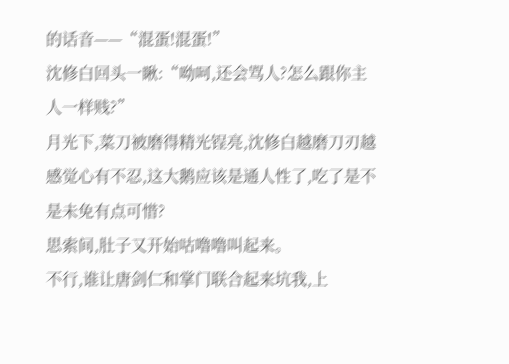的话音——“混蛋!混蛋!”
沈修白回头一瞅:“呦呵,还会骂人?怎么跟你主人一样贱?”
月光下,菜刀被磨得精光锃亮,沈修白越磨刀刃越感觉心有不忍,这大鹅应该是通人性了,吃了是不是未免有点可惜?
思索间,肚子又开始咕噜噜叫起来。
不行,谁让唐剑仁和掌门联合起来坑我,上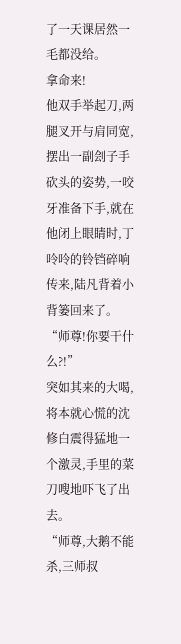了一天课居然一毛都没给。
拿命来!
他双手举起刀,两腿叉开与肩同宽,摆出一副刽子手砍头的姿势,一咬牙准备下手,就在他闭上眼睛时,丁呤呤的铃铛碎响传来,陆凡背着小背篓回来了。
“师尊!你要干什么?!”
突如其来的大喝,将本就心慌的沈修白震得猛地一个激灵,手里的菜刀嗖地吓飞了出去。
“师尊,大鹅不能杀,三师叔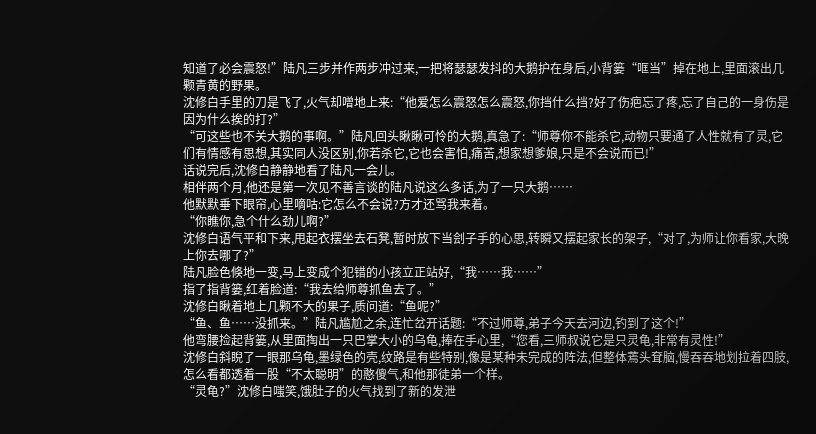知道了必会震怒!”陆凡三步并作两步冲过来,一把将瑟瑟发抖的大鹅护在身后,小背篓“哐当”掉在地上,里面滚出几颗青黄的野果。
沈修白手里的刀是飞了,火气却噌地上来:“他爱怎么震怒怎么震怒,你挡什么挡?好了伤疤忘了疼,忘了自己的一身伤是因为什么挨的打?”
“可这些也不关大鹅的事啊。”陆凡回头瞅瞅可怜的大鹅,真急了:“师尊你不能杀它,动物只要通了人性就有了灵,它们有情感有思想,其实同人没区别,你若杀它,它也会害怕,痛苦,想家想爹娘,只是不会说而已!”
话说完后,沈修白静静地看了陆凡一会儿。
相伴两个月,他还是第一次见不善言谈的陆凡说这么多话,为了一只大鹅……
他默默垂下眼帘,心里嘀咕:它怎么不会说?方才还骂我来着。
“你瞧你,急个什么劲儿啊?”
沈修白语气平和下来,甩起衣摆坐去石凳,暂时放下当刽子手的心思,转瞬又摆起家长的架子,“对了,为师让你看家,大晚上你去哪了?”
陆凡脸色倏地一变,马上变成个犯错的小孩立正站好,“我……我……”
指了指背篓,红着脸道:“我去给师尊抓鱼去了。”
沈修白瞅着地上几颗不大的果子,质问道:“鱼呢?”
“鱼、鱼……没抓来。”陆凡尴尬之余,连忙岔开话题:“不过师尊,弟子今天去河边,钓到了这个!”
他弯腰捡起背篓,从里面掏出一只巴掌大小的乌龟,捧在手心里,“您看,三师叔说它是只灵龟,非常有灵性!”
沈修白斜睨了一眼那乌龟,墨绿色的壳,纹路是有些特别,像是某种未完成的阵法,但整体蔫头耷脑,慢吞吞地划拉着四肢,怎么看都透着一股“不太聪明”的憨傻气,和他那徒弟一个样。
“灵龟?”沈修白嗤笑,饿肚子的火气找到了新的发泄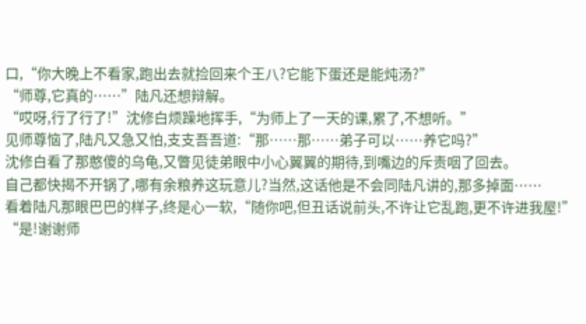口,“你大晚上不看家,跑出去就捡回来个王八?它能下蛋还是能炖汤?”
“师尊,它真的……”陆凡还想辩解。
“哎呀,行了行了!”沈修白烦躁地挥手,“为师上了一天的课,累了,不想听。”
见师尊恼了,陆凡又急又怕,支支吾吾道:“那……那……弟子可以……养它吗?”
沈修白看了那憨傻的乌龟,又瞥见徒弟眼中小心翼翼的期待,到嘴边的斥责咽了回去。
自己都快揭不开锅了,哪有余粮养这玩意儿?当然,这话他是不会同陆凡讲的,那多掉面……
看着陆凡那眼巴巴的样子,终是心一软,“随你吧,但丑话说前头,不许让它乱跑,更不许进我屋!”
“是!谢谢师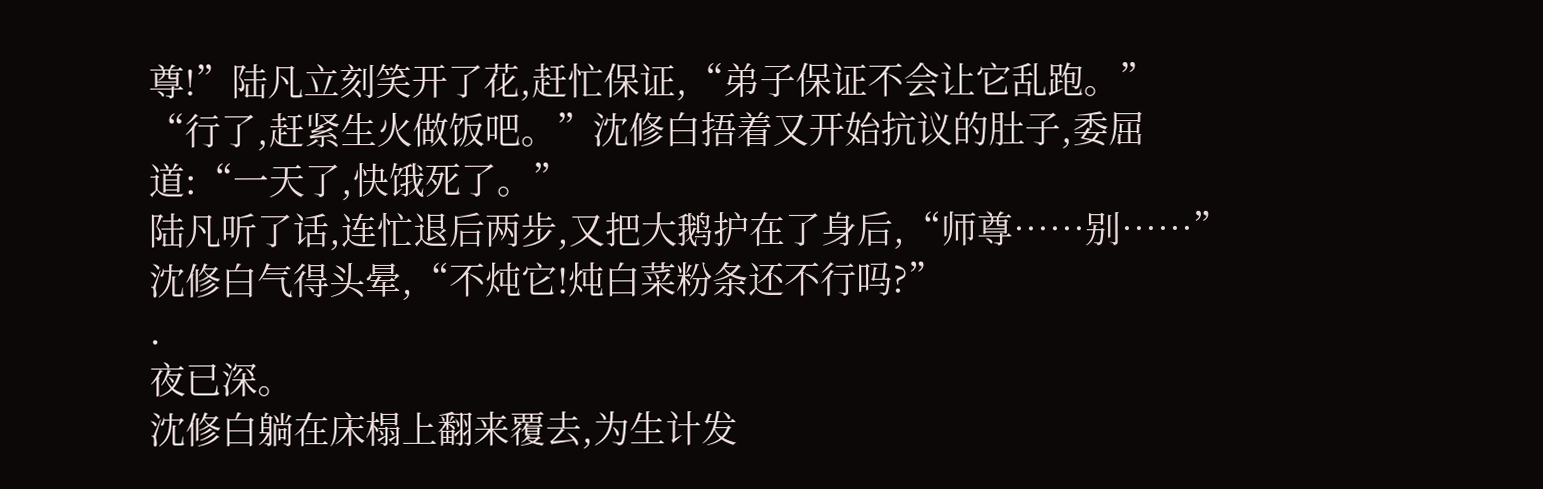尊!”陆凡立刻笑开了花,赶忙保证,“弟子保证不会让它乱跑。”
“行了,赶紧生火做饭吧。”沈修白捂着又开始抗议的肚子,委屈道:“一天了,快饿死了。”
陆凡听了话,连忙退后两步,又把大鹅护在了身后,“师尊……别……”
沈修白气得头晕,“不炖它!炖白菜粉条还不行吗?”
.
夜已深。
沈修白躺在床榻上翻来覆去,为生计发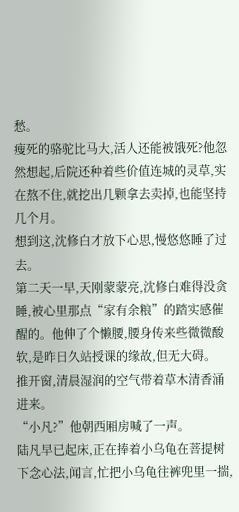愁。
瘦死的骆驼比马大,活人还能被饿死?他忽然想起,后院还种着些价值连城的灵草,实在熬不住,就挖出几颗拿去卖掉,也能坚持几个月。
想到这,沈修白才放下心思,慢悠悠睡了过去。
第二天一早,天刚蒙蒙亮,沈修白难得没贪睡,被心里那点“家有余粮”的踏实感催醒的。他伸了个懒腰,腰身传来些微微酸软,是昨日久站授课的缘故,但无大碍。
推开窗,清晨湿润的空气带着草木清香涌进来。
“小凡?”他朝西厢房喊了一声。
陆凡早已起床,正在捧着小乌龟在菩提树下念心法,闻言,忙把小乌龟往裤兜里一揣,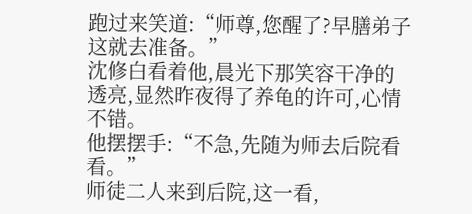跑过来笑道:“师尊,您醒了?早膳弟子这就去准备。”
沈修白看着他,晨光下那笑容干净的透亮,显然昨夜得了养龟的许可,心情不错。
他摆摆手:“不急,先随为师去后院看看。”
师徒二人来到后院,这一看,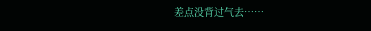差点没背过气去……